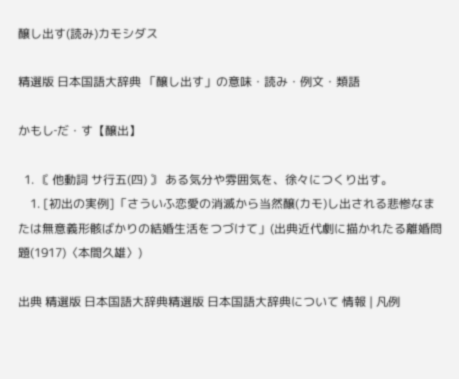醸し出す(読み)カモシダス

精選版 日本国語大辞典 「醸し出す」の意味・読み・例文・類語

かもし‐だ・す【醸出】

  1. 〘 他動詞 サ行五(四) 〙 ある気分や雰囲気を、徐々につくり出す。
    1. [初出の実例]「さういふ恋愛の消滅から当然醸(カモ)し出される悲惨なまたは無意義形骸ばかりの結婚生活をつづけて」(出典近代劇に描かれたる離婚問題(1917)〈本間久雄〉)

出典 精選版 日本国語大辞典精選版 日本国語大辞典について 情報 | 凡例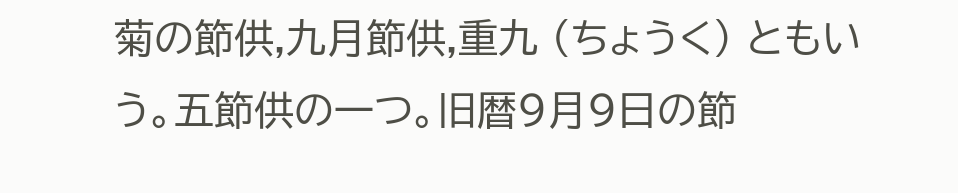菊の節供,九月節供,重九 (ちょうく) ともいう。五節供の一つ。旧暦9月9日の節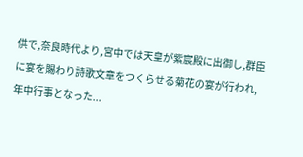供で,奈良時代より,宮中では天皇が紫宸殿に出御し,群臣に宴を賜わり詩歌文章をつくらせる菊花の宴が行われ,年中行事となった...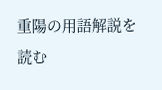重陽の用語解説を読む